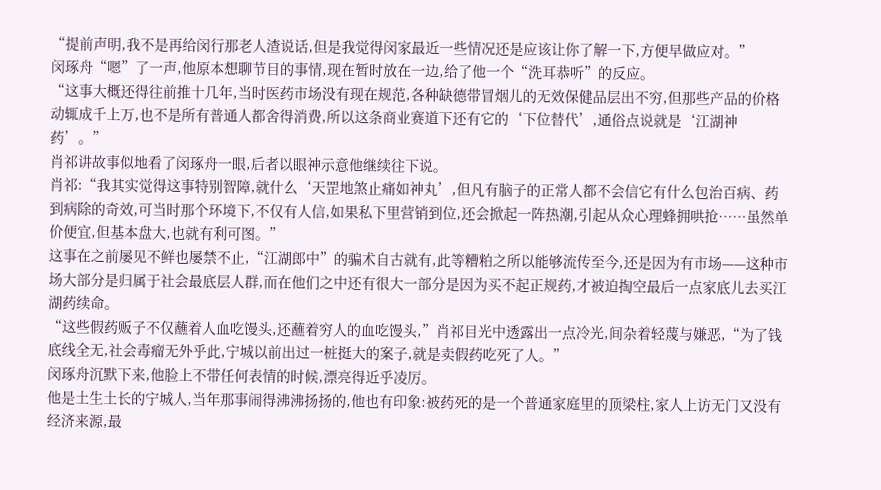“提前声明,我不是再给闵行那老人渣说话,但是我觉得闵家最近一些情况还是应该让你了解一下,方便早做应对。”
闵琢舟“嗯”了一声,他原本想聊节目的事情,现在暂时放在一边,给了他一个“洗耳恭听”的反应。
“这事大概还得往前推十几年,当时医药市场没有现在规范,各种缺德带冒烟儿的无效保健品层出不穷,但那些产品的价格动辄成千上万,也不是所有普通人都舍得消费,所以这条商业赛道下还有它的‘下位替代’,通俗点说就是‘江湖神药’。”
肖祁讲故事似地看了闵琢舟一眼,后者以眼神示意他继续往下说。
肖祁:“我其实觉得这事特别智障,就什么‘天罡地煞止痛如神丸’,但凡有脑子的正常人都不会信它有什么包治百病、药到病除的奇效,可当时那个环境下,不仅有人信,如果私下里营销到位,还会掀起一阵热潮,引起从众心理蜂拥哄抢……虽然单价便宜,但基本盘大,也就有利可图。”
这事在之前屡见不鲜也屡禁不止,“江湖郎中”的骗术自古就有,此等糟粕之所以能够流传至今,还是因为有市场——这种市场大部分是归属于社会最底层人群,而在他们之中还有很大一部分是因为买不起正规药,才被迫掏空最后一点家底儿去买江湖药续命。
“这些假药贩子不仅蘸着人血吃馒头,还蘸着穷人的血吃馒头,”肖祁目光中透露出一点冷光,间杂着轻蔑与嫌恶,“为了钱底线全无,社会毒瘤无外乎此,宁城以前出过一桩挺大的案子,就是卖假药吃死了人。”
闵琢舟沉默下来,他脸上不带任何表情的时候,漂亮得近乎凌厉。
他是土生土长的宁城人,当年那事闹得沸沸扬扬的,他也有印象:被药死的是一个普通家庭里的顶梁柱,家人上访无门又没有经济来源,最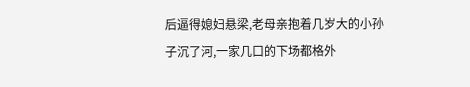后逼得媳妇悬梁,老母亲抱着几岁大的小孙子沉了河,一家几口的下场都格外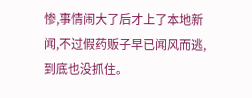惨,事情闹大了后才上了本地新闻,不过假药贩子早已闻风而逃,到底也没抓住。